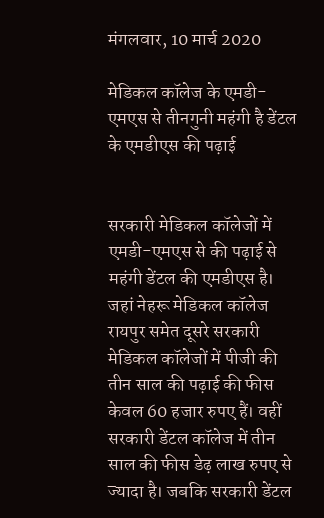मंगलवार, 10 मार्च 2020

मेडिकल कॉलेज के एमडी-एमएस से तीनगुनी महंगी है डेंटल के एमडीएस की पढ़ाई


सरकारी मेडिकल कॉलेजों में एमडी-एमएस से की पढ़ाई से महंगी डेंटल की एमडीएस है। जहां नेहरू मेडिकल कॉलेज रायपुर समेत दूसरे सरकारी मेडिकल कॉलेजों में पीजी की तीन साल की पढ़ाई की फीस केवल 60 हजार रुपए हैं। वहीं सरकारी डेंटल कॉलेज में तीन साल की फीस डेढ़ लाख रुपए से ज्यादा है। जबकि सरकारी डेंटल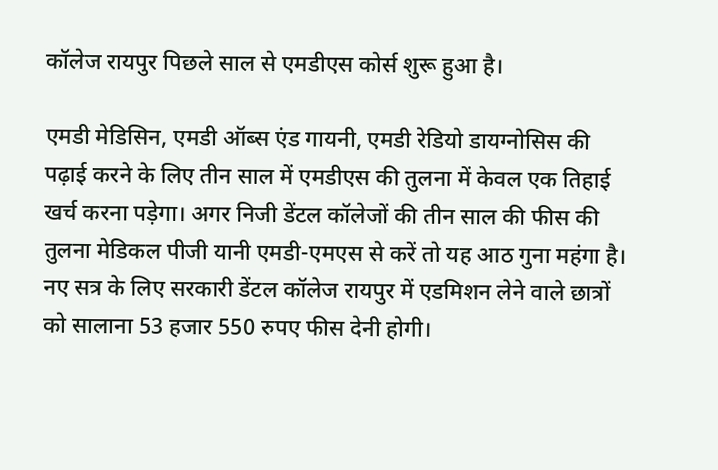कॉलेज रायपुर पिछले साल से एमडीएस कोर्स शुरू हुआ है।

एमडी मेडिसिन, एमडी ऑब्स एंड गायनी, एमडी रेडियो डायग्नोसिस की पढ़ाई करने के लिए तीन साल में एमडीएस की तुलना में केवल एक तिहाई खर्च करना पड़ेगा। अगर निजी डेंटल कॉलेजों की तीन साल की फीस की तुलना मेडिकल पीजी यानी एमडी-एमएस से करें तो यह आठ गुना महंगा है। नए सत्र के लिए सरकारी डेंटल कॉलेज रायपुर में एडमिशन लेने वाले छात्रों को सालाना 53 हजार 550 रुपए फीस देनी होगी।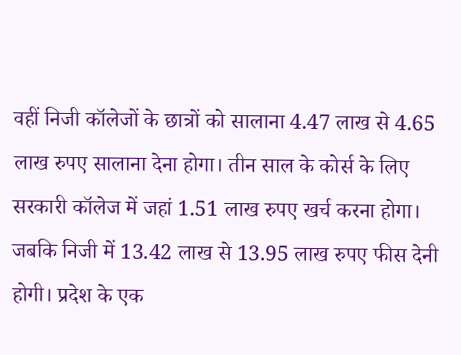वहीं निजी कॉलेजों के छात्रों को सालाना 4.47 लाख से 4.65 लाख रुपए सालाना देना होगा। तीन साल के कोर्स के लिए सरकारी कॉलेज में जहां 1.51 लाख रुपए खर्च करना होगा। जबकि निजी में 13.42 लाख से 13.95 लाख रुपए फीस देनी होगी। प्रदेश के एक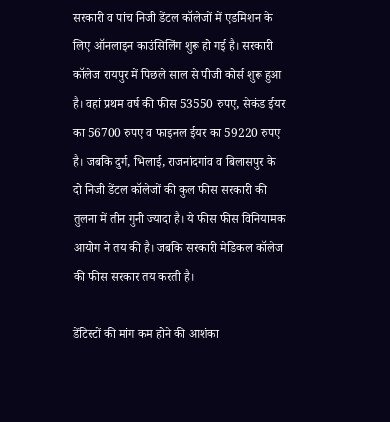सरकारी व पांच निजी डेंटल कॉलेजों में एडमिशन के लिए ऑनलाइन काउंसिलिंग शुरू हो गई है। सरकारी कॉलेज रायपुर में पिछले साल से पीजी कोर्स शुरू हुआ है। वहां प्रथम वर्ष की फीस 53550 रुपए, सेकंड ईयर का 56700 रुपए व फाइनल ईयर का 59220 रुपए है। जबकि दुर्ग, भिलाई, राजनांदगांव व बिलासपुर के दो निजी डेंटल कॉलेजों की कुल फीस सरकारी की तुलना में तीन गुनी ज्यादा है। ये फीस फीस विनियामक आयोग ने तय की है। जबकि सरकारी मेडिकल कॉलेज की फीस सरकार तय करती है।

डेंटिस्टों की मांग कम होने की आशंका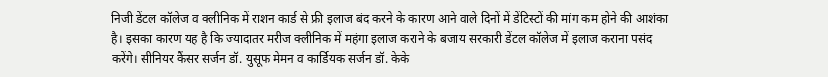निजी डेंटल कॉलेज व क्लीनिक में राशन कार्ड से फ्री इलाज बंद करने के कारण आने वाले दिनों में डेंटिस्टों की मांग कम होने की आशंका है। इसका कारण यह है कि ज्यादातर मरीज क्लीनिक में महंगा इलाज कराने के बजाय सरकारी डेंटल कॉलेज में इलाज कराना पसंद करेंगे। सीनियर कैंसर सर्जन डॉ. युसूफ मेमन व कार्डियक सर्जन डॉ. केके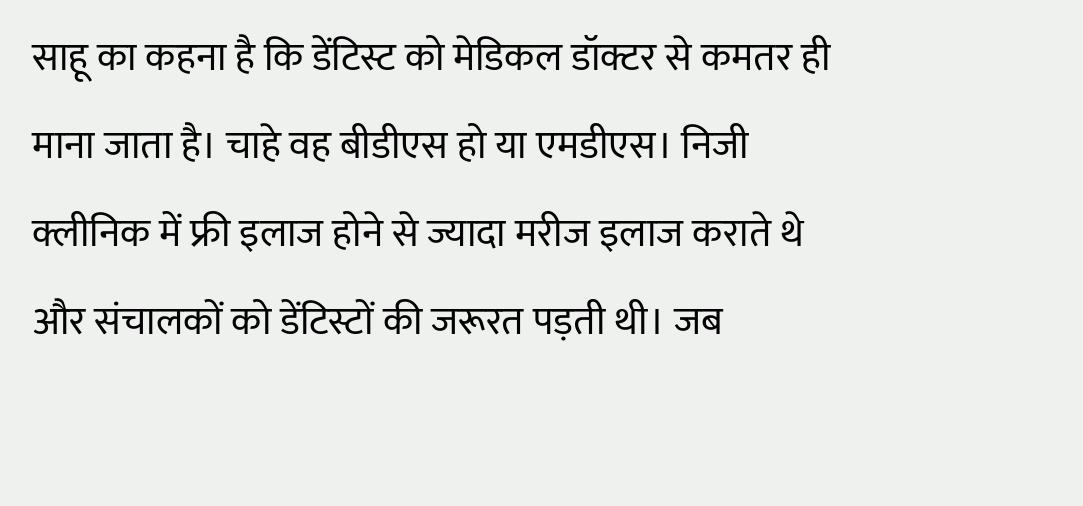साहू का कहना है कि डेंटिस्ट को मेडिकल डॉक्टर से कमतर ही माना जाता है। चाहे वह बीडीएस हो या एमडीएस। निजी क्लीनिक में फ्री इलाज होने से ज्यादा मरीज इलाज कराते थे और संचालकों को डेंटिस्टों की जरूरत पड़ती थी। जब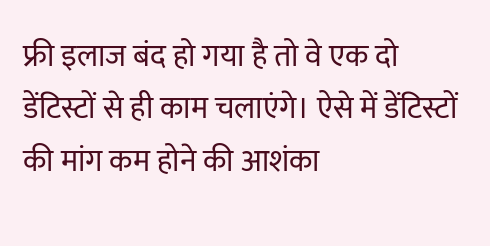फ्री इलाज बंद हो गया है तो वे एक दो डेंटिस्टों से ही काम चलाएंगे। ऐसे में डेंटिस्टों की मांग कम होने की आशंका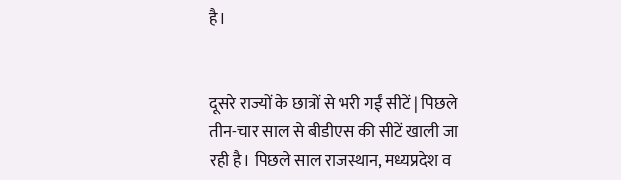है।


दूसरे राज्यों के छात्रों से भरी गईं सीटें | पिछले तीन-चार साल से बीडीएस की सीटें खाली जा रही है। पिछले साल राजस्थान, मध्यप्रदेश व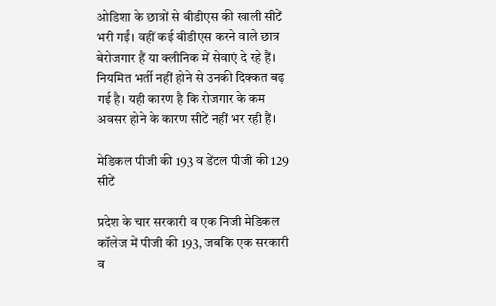ओडिशा के छात्रों से बीडीएस की खाली सीटें भरी गईं। वहीं कई बीडीएस करने वाले छात्र बेरोजगार हैं या क्लीनिक में सेवाएं दे रहे हैं। नियमित भर्ती नहीं होने से उनकी दिक्कत बढ़ गई है। यही कारण है कि रोजगार के कम अवसर होने के कारण सीटें नहीं भर रही हैं।

मेडिकल पीजी की 193 व डेंटल पीजी की 129 सीटें

प्रदेश के चार सरकारी व एक निजी मेडिकल कॉलेज में पीजी की 193, जबकि एक सरकारी व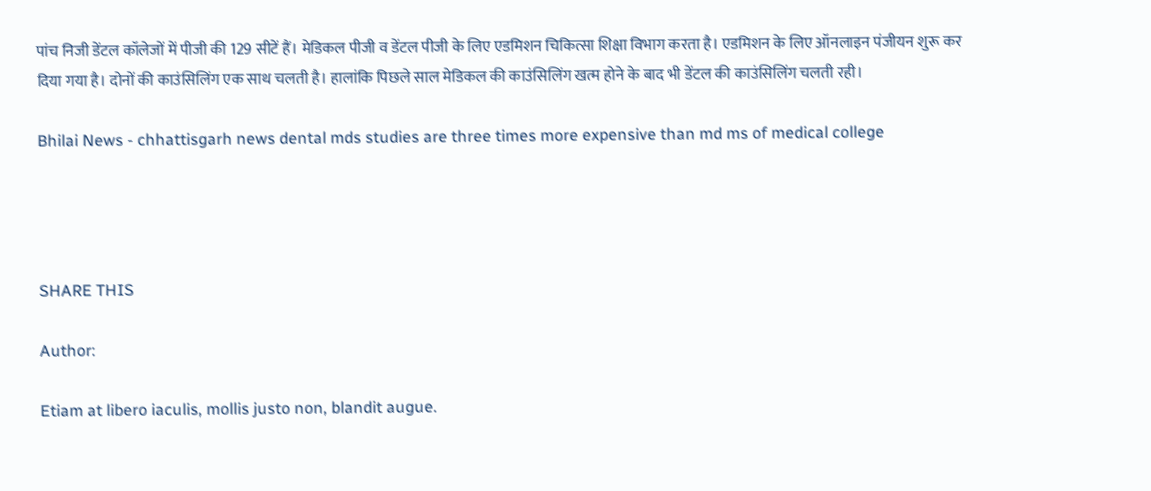पांच निजी डेंटल कॉलेजों में पीजी की 129 सीटें हैं। मेडिकल पीजी व डेंटल पीजी के लिए एडमिशन चिकित्सा शिक्षा विभाग करता है। एडमिशन के लिए ऑनलाइन पंजीयन शुरू कर दिया गया है। दोनों की काउंसिलिंग एक साथ चलती है। हालांकि पिछले साल मेडिकल की काउंसिलिंग खत्म होने के बाद भी डेंटल की काउंसिलिंग चलती रही।

Bhilai News - chhattisgarh news dental mds studies are three times more expensive than md ms of medical college




SHARE THIS

Author:

Etiam at libero iaculis, mollis justo non, blandit augue.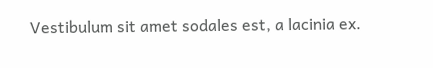Vestibulum sit amet sodales est, a lacinia ex.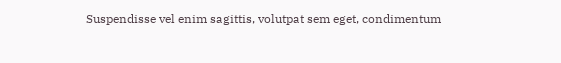Suspendisse vel enim sagittis, volutpat sem eget, condimentum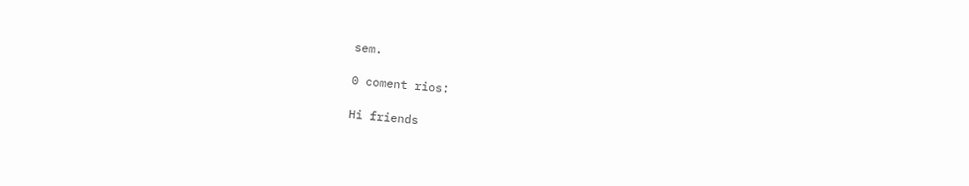sem.

0 coment rios:

Hi friends